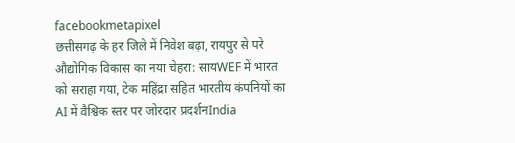facebookmetapixel
छत्तीसगढ़ के हर जिले में निवेश बढ़ा, रायपुर से परे औद्योगिक विकास का नया चेहरा: सायWEF में भारत को सराहा गया, टेक महिंद्रा सहित भारतीय कंपनियों का AI में वैश्विक स्तर पर जोरदार प्रदर्शनIndia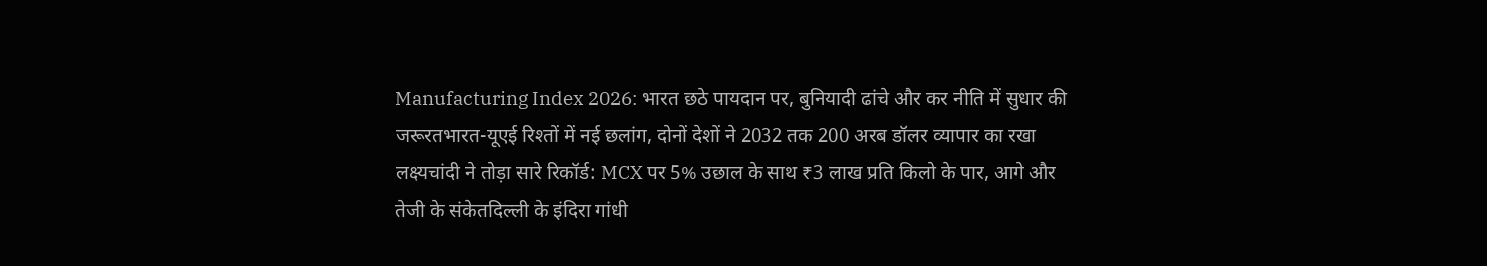Manufacturing Index 2026: भारत छठे पायदान पर, बुनियादी ढांचे और कर नीति में सुधार की जरूरतभारत-यूएई रिश्तों में नई छलांग, दोनों देशों ने 2032 तक 200 अरब डॉलर व्यापार का रखा लक्ष्यचांदी ने तोड़ा सारे रिकॉर्ड: MCX पर 5% उछाल के साथ ₹3 लाख प्रति किलो के पार, आगे और तेजी के संकेतदिल्ली के इंदिरा गांधी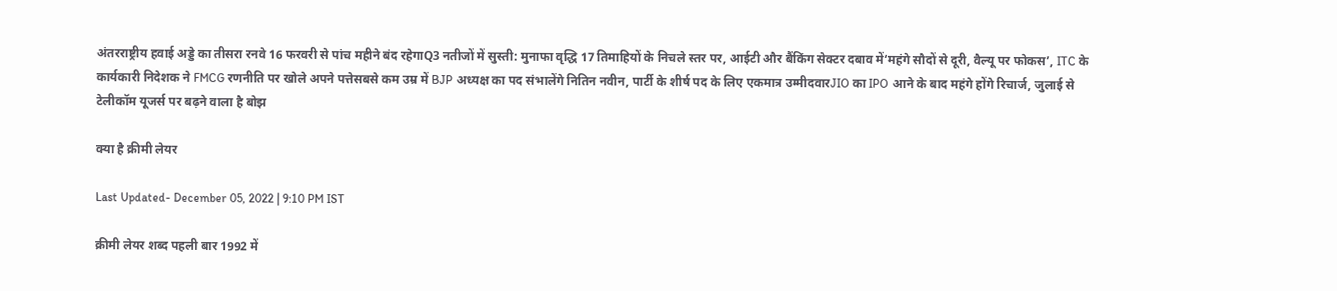अंतरराष्ट्रीय हवाई अड्डे का तीसरा रनवे 16 फरवरी से पांच महीने बंद रहेगाQ3 नतीजों में सुस्ती: मुनाफा वृद्धि 17 तिमाहियों के निचले स्तर पर, आईटी और बैंकिंग सेक्टर दबाव में‘महंगे सौदों से दूरी, वैल्यू पर फोकस’, ITC के कार्यकारी निदेशक ने FMCG रणनीति पर खोले अपने पत्तेसबसे कम उम्र में BJP अध्यक्ष का पद संभालेंगे नितिन नवीन, पार्टी के शीर्ष पद के लिए एकमात्र उम्मीदवारJIO का IPO आने के बाद महंगे होंगे रिचार्ज, जुलाई से टेलीकॉम यूजर्स पर बढ़ने वाला है बोझ

क्या है क्रीमी लेयर

Last Updated- December 05, 2022 | 9:10 PM IST

क्रीमी लेयर शब्द पहली बार 1992 में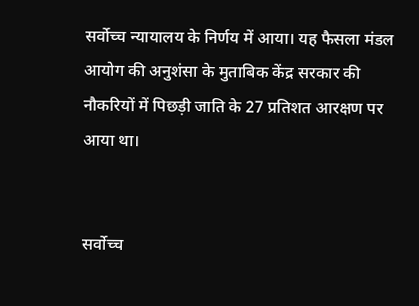सर्वोच्च न्यायालय के निर्णय में आया। यह फैसला मंडल आयोग की अनुशंसा के मुताबिक केंद्र सरकार की नौकरियों में पिछड़ी जाति के 27 प्रतिशत आरक्षण पर आया था।


सर्वोच्च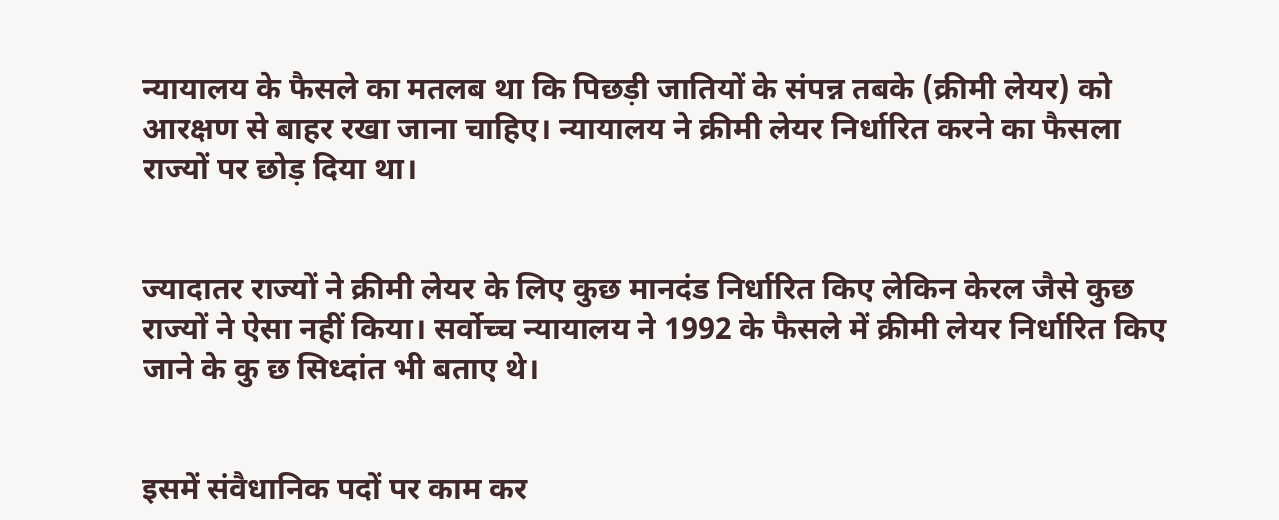न्यायालय के फैसले का मतलब था कि पिछड़ी जातियों के संपन्न तबके (क्रीमी लेयर) को आरक्षण से बाहर रखा जाना चाहिए। न्यायालय ने क्रीमी लेयर निर्धारित करने का फैसला राज्यों पर छोड़ दिया था।


ज्यादातर राज्यों ने क्रीमी लेयर के लिए कुछ मानदंड निर्धारित किए लेकिन केरल जैसे कुछ राज्यों ने ऐसा नहीं किया। सर्वोच्च न्यायालय ने 1992 के फैसले में क्रीमी लेयर निर्धारित किए जाने के कु छ सिध्दांत भी बताए थे।


इसमें संवैधानिक पदों पर काम कर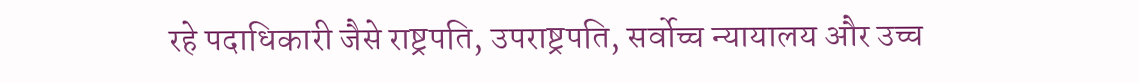रहे पदाधिकारी जैसे राष्ट्रपति, उपराष्ट्रपति, सर्वोच्च न्यायालय और उच्च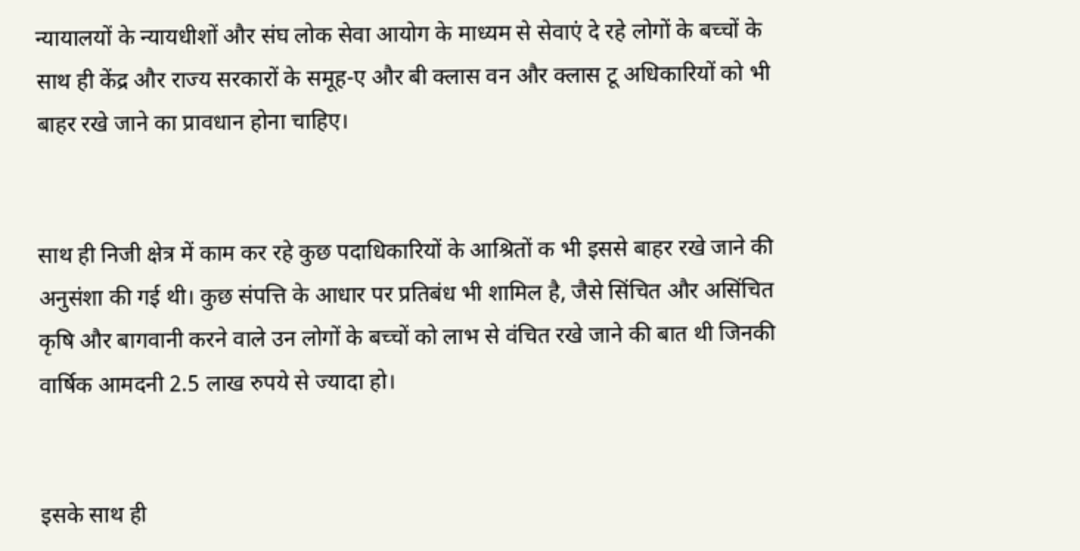न्यायालयों के न्यायधीशों और संघ लोक सेवा आयोग के माध्यम से सेवाएं दे रहे लोगों के बच्चों के साथ ही केंद्र और राज्य सरकारों के समूह-ए और बी क्लास वन और क्लास टू अधिकारियों को भी बाहर रखे जाने का प्रावधान होना चाहिए।


साथ ही निजी क्षेत्र में काम कर रहे कुछ पदाधिकारियों के आश्रितों क भी इससे बाहर रखे जाने की अनुसंशा की गई थी। कुछ संपत्ति के आधार पर प्रतिबंध भी शामिल है, जैसे सिंचित और असिंचित कृषि और बागवानी करने वाले उन लोगों के बच्चों को लाभ से वंचित रखे जाने की बात थी जिनकी वार्षिक आमदनी 2.5 लाख रुपये से ज्यादा हो।


इसके साथ ही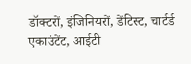डॉक्टरों, इंजिनियरों, डेंटिस्ट, चार्टर्ड एकाउंटेंट, आईटी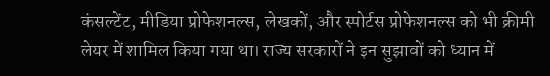कंसल्टेंट, मीडिया प्रोफेशनल्स, लेखकों, और स्पोर्टस प्रोफेशनल्स को भी क्रीमी लेयर में शामिल किया गया था। राज्य सरकारों ने इन सुझावों को ध्यान में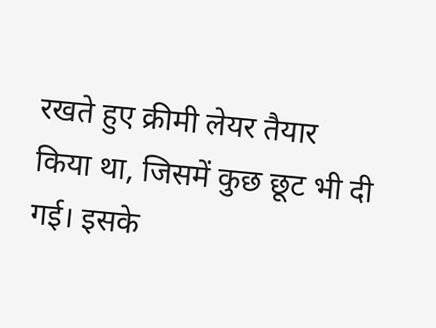रखते हुए क्रीमी लेयर तैयार किया था, जिसमें कुछ छूट भी दी गई। इसके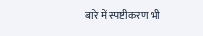बारे में स्पष्टीकरण भी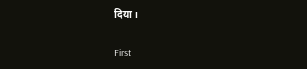दिया।

First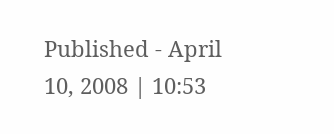Published - April 10, 2008 | 10:53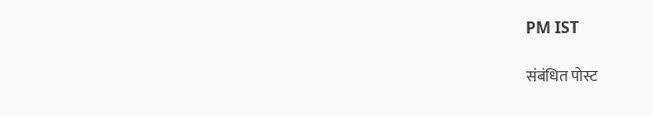PM IST

संबंधित पोस्ट